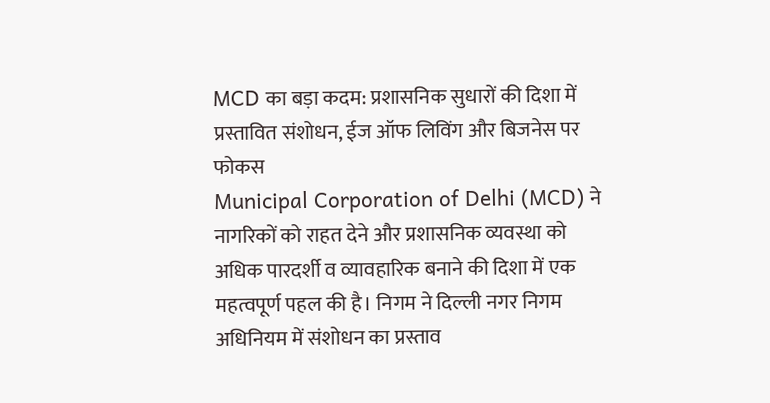MCD का बड़ा कदम: प्रशासनिक सुधारों की दिशा में प्रस्तावित संशोधन, ईज ऑफ लिविंग और बिजनेस पर फोकस
Municipal Corporation of Delhi (MCD) ने नागरिकों को राहत देने और प्रशासनिक व्यवस्था को अधिक पारदर्शी व व्यावहारिक बनाने की दिशा में एक महत्वपूर्ण पहल की है। निगम ने दिल्ली नगर निगम अधिनियम में संशोधन का प्रस्ताव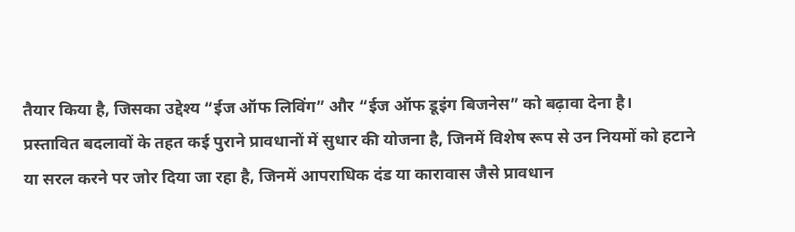तैयार किया है, जिसका उद्देश्य “ईज ऑफ लिविंग” और “ईज ऑफ डूइंग बिजनेस” को बढ़ावा देना है।
प्रस्तावित बदलावों के तहत कई पुराने प्रावधानों में सुधार की योजना है, जिनमें विशेष रूप से उन नियमों को हटाने या सरल करने पर जोर दिया जा रहा है, जिनमें आपराधिक दंड या कारावास जैसे प्रावधान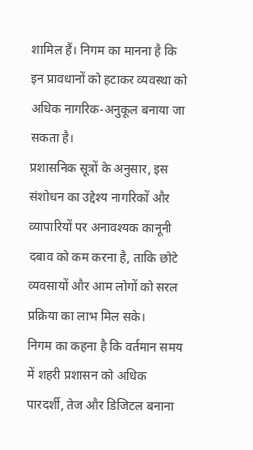शामिल हैं। निगम का मानना है कि इन प्रावधानों को हटाकर व्यवस्था को अधिक नागरिक-अनुकूल बनाया जा सकता है।
प्रशासनिक सूत्रों के अनुसार, इस संशोधन का उद्देश्य नागरिकों और व्यापारियों पर अनावश्यक कानूनी दबाव को कम करना है, ताकि छोटे व्यवसायों और आम लोगों को सरल प्रक्रिया का लाभ मिल सके।
निगम का कहना है कि वर्तमान समय में शहरी प्रशासन को अधिक पारदर्शी, तेज और डिजिटल बनाना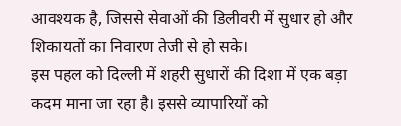आवश्यक है, जिससे सेवाओं की डिलीवरी में सुधार हो और शिकायतों का निवारण तेजी से हो सके।
इस पहल को दिल्ली में शहरी सुधारों की दिशा में एक बड़ा कदम माना जा रहा है। इससे व्यापारियों को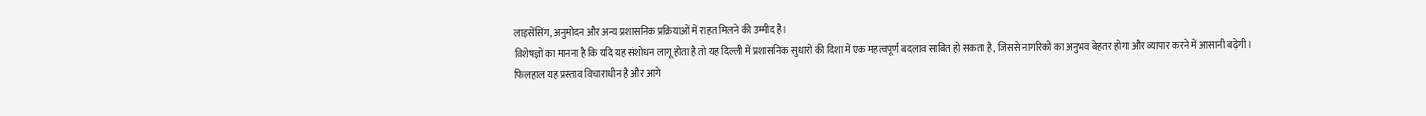लाइसेंसिंग, अनुमोदन और अन्य प्रशासनिक प्रक्रियाओं में राहत मिलने की उम्मीद है।
विशेषज्ञों का मानना है कि यदि यह संशोधन लागू होता है तो यह दिल्ली में प्रशासनिक सुधारों की दिशा में एक महत्वपूर्ण बदलाव साबित हो सकता है, जिससे नागरिकों का अनुभव बेहतर होगा और व्यापार करने में आसानी बढ़ेगी।
फिलहाल यह प्रस्ताव विचाराधीन है और आगे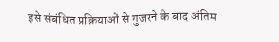इसे संबंधित प्रक्रियाओं से गुजरने के बाद अंतिम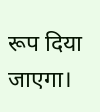रूप दिया जाएगा।